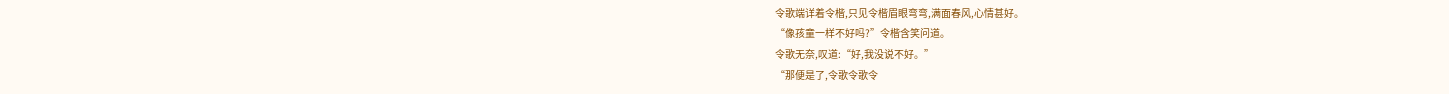令歌端详着令楷,只见令楷眉眼弯弯,满面春风,心情甚好。
“像孩童一样不好吗?”令楷含笑问道。
令歌无奈,叹道:“好,我没说不好。”
“那便是了,令歌令歌令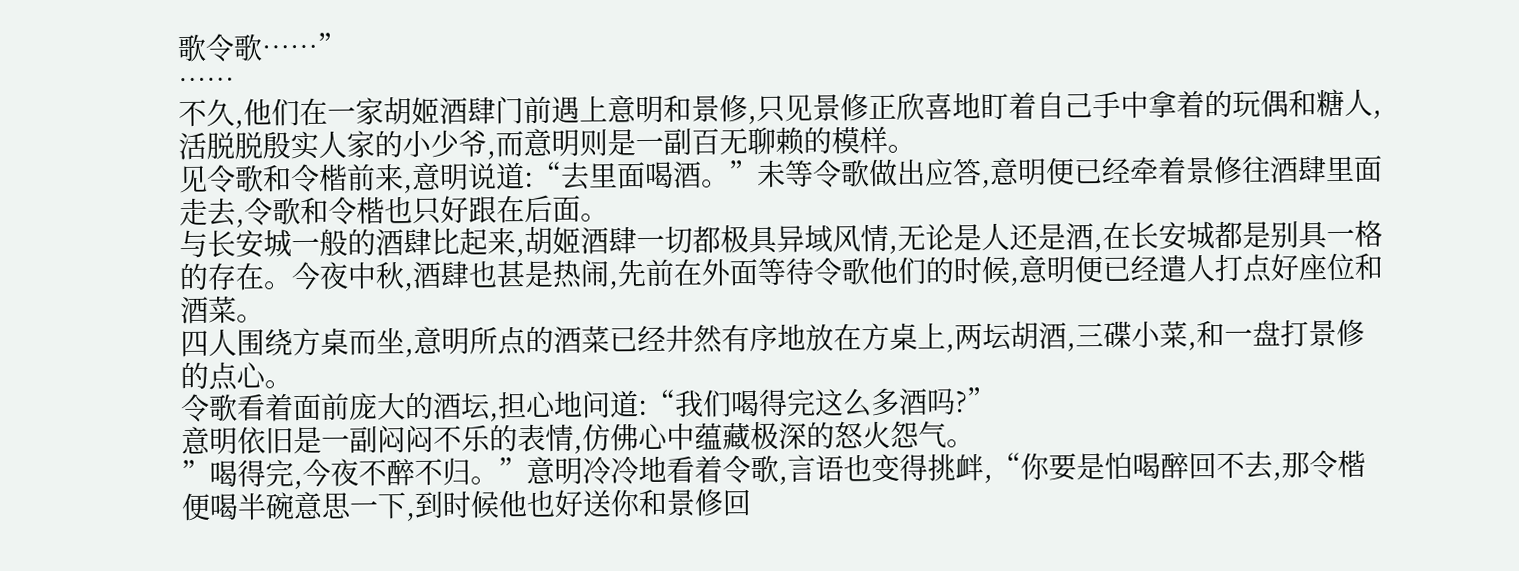歌令歌……”
……
不久,他们在一家胡姬酒肆门前遇上意明和景修,只见景修正欣喜地盯着自己手中拿着的玩偶和糖人,活脱脱殷实人家的小少爷,而意明则是一副百无聊赖的模样。
见令歌和令楷前来,意明说道:“去里面喝酒。”未等令歌做出应答,意明便已经牵着景修往酒肆里面走去,令歌和令楷也只好跟在后面。
与长安城一般的酒肆比起来,胡姬酒肆一切都极具异域风情,无论是人还是酒,在长安城都是别具一格的存在。今夜中秋,酒肆也甚是热闹,先前在外面等待令歌他们的时候,意明便已经遣人打点好座位和酒菜。
四人围绕方桌而坐,意明所点的酒菜已经井然有序地放在方桌上,两坛胡酒,三碟小菜,和一盘打景修的点心。
令歌看着面前庞大的酒坛,担心地问道:“我们喝得完这么多酒吗?”
意明依旧是一副闷闷不乐的表情,仿佛心中蕴藏极深的怒火怨气。
”喝得完,今夜不醉不归。”意明冷冷地看着令歌,言语也变得挑衅,“你要是怕喝醉回不去,那令楷便喝半碗意思一下,到时候他也好送你和景修回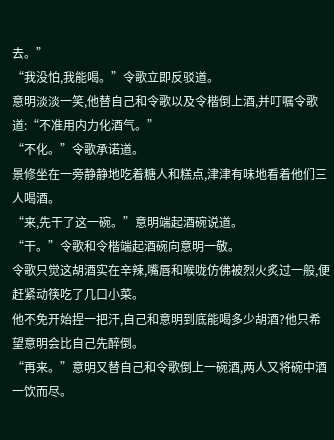去。”
“我没怕,我能喝。”令歌立即反驳道。
意明淡淡一笑,他替自己和令歌以及令楷倒上酒,并叮嘱令歌道:“不准用内力化酒气。”
“不化。”令歌承诺道。
景修坐在一旁静静地吃着糖人和糕点,津津有味地看着他们三人喝酒。
“来,先干了这一碗。”意明端起酒碗说道。
“干。”令歌和令楷端起酒碗向意明一敬。
令歌只觉这胡酒实在辛辣,嘴唇和喉咙仿佛被烈火炙过一般,便赶紧动筷吃了几口小菜。
他不免开始捏一把汗,自己和意明到底能喝多少胡酒?他只希望意明会比自己先醉倒。
“再来。”意明又替自己和令歌倒上一碗酒,两人又将碗中酒一饮而尽。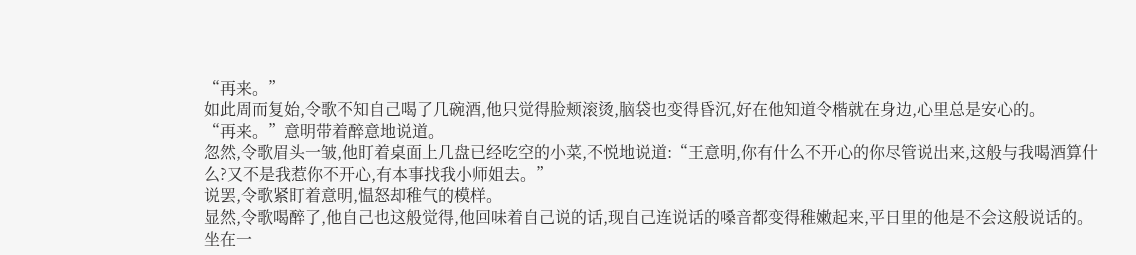“再来。”
如此周而复始,令歌不知自己喝了几碗酒,他只觉得脸颊滚烫,脑袋也变得昏沉,好在他知道令楷就在身边,心里总是安心的。
“再来。”意明带着醉意地说道。
忽然,令歌眉头一皱,他盯着桌面上几盘已经吃空的小菜,不悦地说道:“王意明,你有什么不开心的你尽管说出来,这般与我喝酒算什么?又不是我惹你不开心,有本事找我小师姐去。”
说罢,令歌紧盯着意明,愠怒却稚气的模样。
显然,令歌喝醉了,他自己也这般觉得,他回味着自己说的话,现自己连说话的嗓音都变得稚嫩起来,平日里的他是不会这般说话的。
坐在一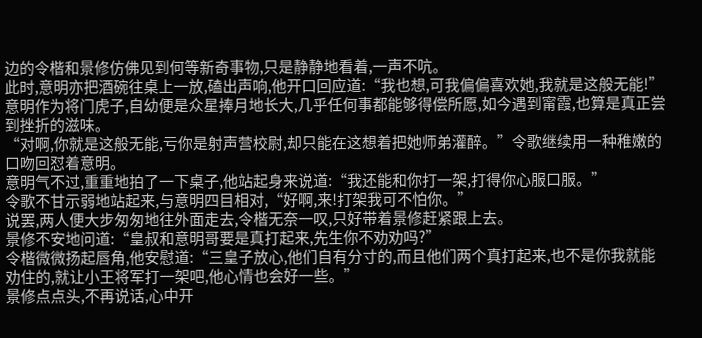边的令楷和景修仿佛见到何等新奇事物,只是静静地看着,一声不吭。
此时,意明亦把酒碗往桌上一放,磕出声响,他开口回应道:“我也想,可我偏偏喜欢她,我就是这般无能!”
意明作为将门虎子,自幼便是众星捧月地长大,几乎任何事都能够得偿所愿,如今遇到甯霞,也算是真正尝到挫折的滋味。
“对啊,你就是这般无能,亏你是射声营校尉,却只能在这想着把她师弟灌醉。”令歌继续用一种稚嫩的口吻回怼着意明。
意明气不过,重重地拍了一下桌子,他站起身来说道:“我还能和你打一架,打得你心服口服。”
令歌不甘示弱地站起来,与意明四目相对,“好啊,来!打架我可不怕你。”
说罢,两人便大步匆匆地往外面走去,令楷无奈一叹,只好带着景修赶紧跟上去。
景修不安地问道:“皇叔和意明哥要是真打起来,先生你不劝劝吗?”
令楷微微扬起唇角,他安慰道:“三皇子放心,他们自有分寸的,而且他们两个真打起来,也不是你我就能劝住的,就让小王将军打一架吧,他心情也会好一些。”
景修点点头,不再说话,心中开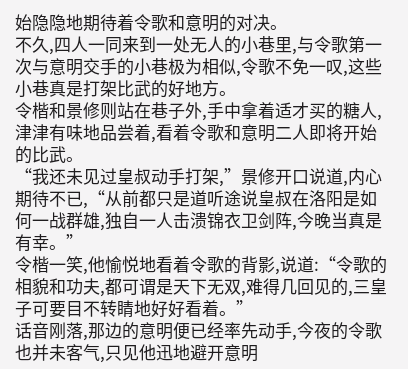始隐隐地期待着令歌和意明的对决。
不久,四人一同来到一处无人的小巷里,与令歌第一次与意明交手的小巷极为相似,令歌不免一叹,这些小巷真是打架比武的好地方。
令楷和景修则站在巷子外,手中拿着适才买的糖人,津津有味地品尝着,看着令歌和意明二人即将开始的比武。
“我还未见过皇叔动手打架,”景修开口说道,内心期待不已,“从前都只是道听途说皇叔在洛阳是如何一战群雄,独自一人击溃锦衣卫剑阵,今晚当真是有幸。”
令楷一笑,他愉悦地看着令歌的背影,说道:“令歌的相貌和功夫,都可谓是天下无双,难得几回见的,三皇子可要目不转睛地好好看着。”
话音刚落,那边的意明便已经率先动手,今夜的令歌也并未客气,只见他迅地避开意明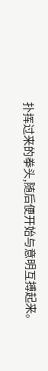扑挥过来的拳头,随后便开始与意明互搏起来。